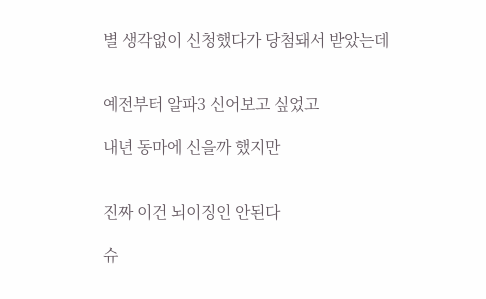별 생각없이 신청했다가 당첨돼서 받았는데


예전부터 알파3 신어보고 싶었고

내년 동마에 신을까 했지만


진짜 이건 뇌이징인 안된다

슈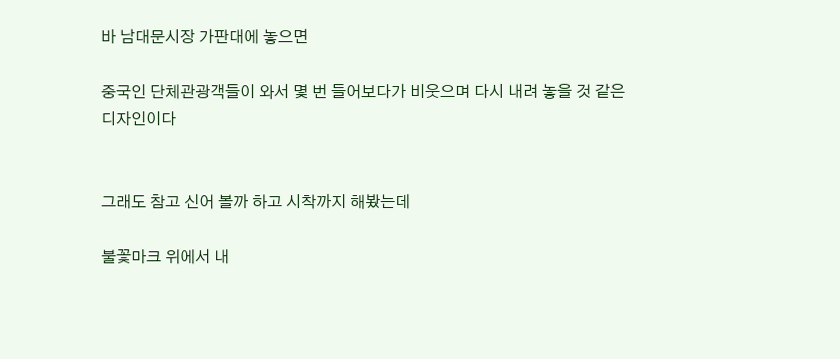바 남대문시장 가판대에 놓으면

중국인 단체관광객들이 와서 몇 번 들어보다가 비웃으며 다시 내려 놓을 것 같은 디자인이다


그래도 참고 신어 볼까 하고 시착까지 해봤는데

불꽃마크 위에서 내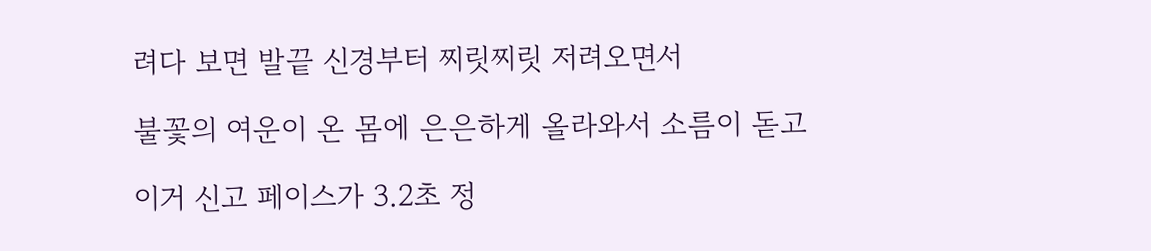려다 보면 발끝 신경부터 찌릿찌릿 저려오면서

불꽃의 여운이 온 몸에 은은하게 올라와서 소름이 돋고

이거 신고 페이스가 3.2초 정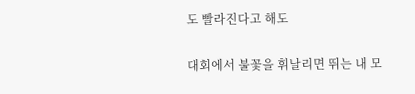도 빨라진다고 해도

대회에서 불꽃을 휘날리면 뛰는 내 모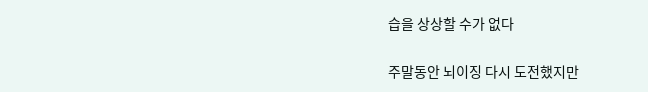습을 상상할 수가 없다


주말동안 뇌이징 다시 도전했지만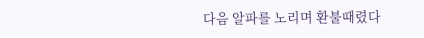다음 알파를 노리며 환불때렸다